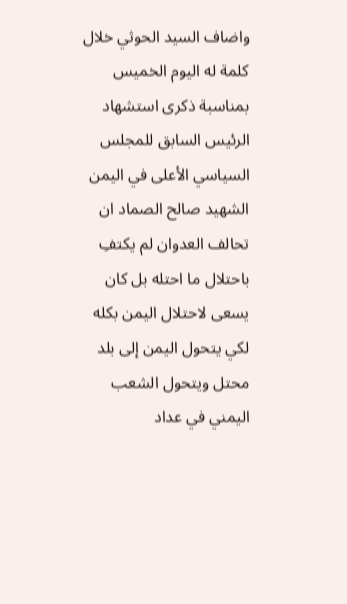واضاف السيد الحوثي خلال كلمة له اليوم الخميس بمناسبة ذكرى استشهاد الرئيس السابق للمجلس السياسي الأعلى في اليمن الشهيد صالح الصماد ان تحالف العدوان لم يكتفِ باحتلال ما احتله بل كان يسعى لاحتلال اليمن بكله لكي يتحول اليمن إلى بلد محتل ويتحول الشعب اليمني في عداد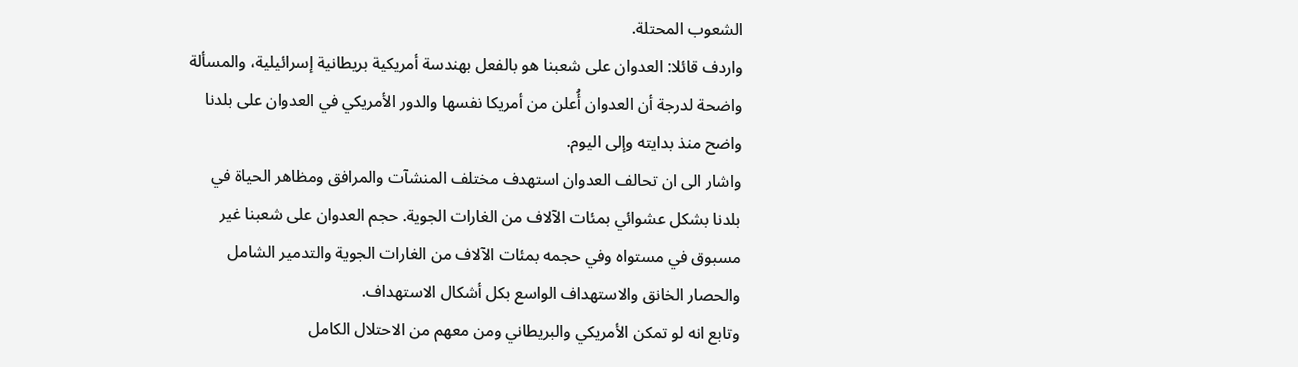الشعوب المحتلة.
واردف قائلا: العدوان على شعبنا هو بالفعل بهندسة أمريكية بريطانية إسرائيلية، والمسألة واضحة لدرجة أن العدوان أُعلن من أمريكا نفسها والدور الأمريكي في العدوان على بلدنا واضح منذ بدايته وإلى اليوم.
واشار الى ان تحالف العدوان استهدف مختلف المنشآت والمرافق ومظاهر الحياة في بلدنا بشكل عشوائي بمئات الآلاف من الغارات الجوية. حجم العدوان على شعبنا غير مسبوق في مستواه وفي حجمه بمئات الآلاف من الغارات الجوية والتدمير الشامل والحصار الخانق والاستهداف الواسع بكل أشكال الاستهداف.
وتابع انه لو تمكن الأمريكي والبريطاني ومن معهم من الاحتلال الكامل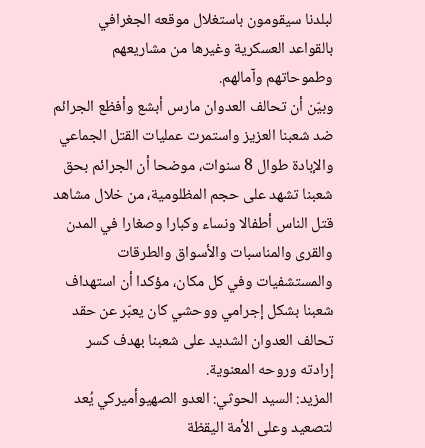لبلدنا سيقومون باستغلال موقعه الجغرافي بالقواعد العسكرية وغيرها من مشاريعهم وطموحاتهم وآمالهم.
وبيّن أن تحالف العدوان مارس أبشع وأفظع الجرائم ضد شعبنا العزيز واستمرت عمليات القتل الجماعي والإبادة طوال 8 سنوات، موضحا أن الجرائم بحق شعبنا تشهد على حجم المظلومية، من خلال مشاهد قتل الناس أطفالا ونساء وكبارا وصغارا في المدن والقرى والمناسبات والأسواق والطرقات والمستشفيات وفي كل مكان، مؤكدا أن استهداف شعبنا بشكل إجرامي ووحشي كان يعبّر عن حقد تحالف العدوان الشديد على شعبنا بهدف كسر إرادته وروحه المعنوية.
المزيد: السيد الحوثي: العدو الصهيوأميركي يُعد لتصعيد وعلى الأمة اليقظة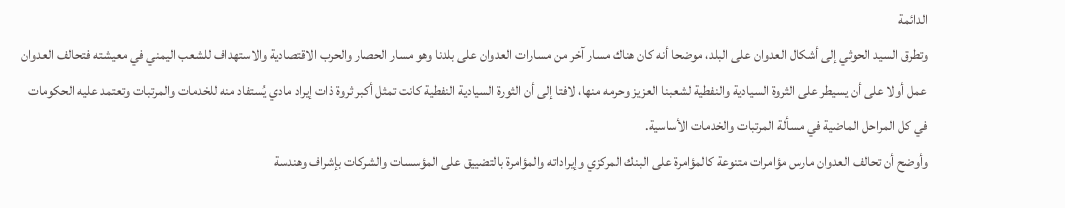الدائمة
وتطرق السيد الحوثي إلى أشكال العدوان على البلد، موضحا أنه كان هناك مسار آخر من مسارات العدوان على بلدنا وهو مسار الحصار والحرب الاقتصادية والاستهداف للشعب اليمني في معيشته فتحالف العدوان عمل أولا على أن يسيطر على الثروة السيادية والنفطية لشعبنا العزيز وحرمه منها، لافتا إلى أن الثورة السيادية النفطية كانت تمثل أكبر ثروة ذات إيراد مادي يُستفاد منه للخدمات والمرتبات وتعتمد عليه الحكومات في كل المراحل الماضية في مسألة المرتبات والخدمات الأساسية.
وأوضح أن تحالف العدوان مارس مؤامرات متنوعة كالمؤامرة على البنك المركزي وإيراداته والمؤامرة بالتضييق على المؤسسات والشركات بإشراف وهندسة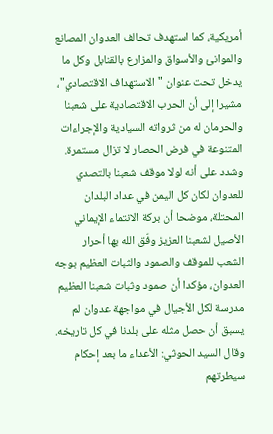أمريكية، كما استهدف تحالف العدوان المصانع والموانئ والأسواق والمزارع بالقنابل وكل ما يدخل تحت عنوان "الاستهداف الاقتصادي"، مشيرا إلى أن الحرب الاقتصادية على شعبنا والحرمان له من ثرواته السيادية والإجراءات المتنوعة في فرض الحصار لا تزال مستمرة.
وشدد على أنه لولا موقف شعبنا بالتصدي للعدوان لكان كل اليمن في عداد البلدان المحتلة، موضحا أن بركة الانتماء الإيماني الأصيل لشعبنا العزيز وفّق الله بها أحرار الشعب للموقف والصمود والثبات العظيم بوجه العدوان، مؤكدا أن صمود وثبات شعبنا العظيم مدرسة لكل الأجيال في مواجهة عدوان لم يسبق أن حصل مثله على بلدنا في كل تاريخه.
وقال السيد الحوثي: الأعداء ما بعد إحكام سيطرتهم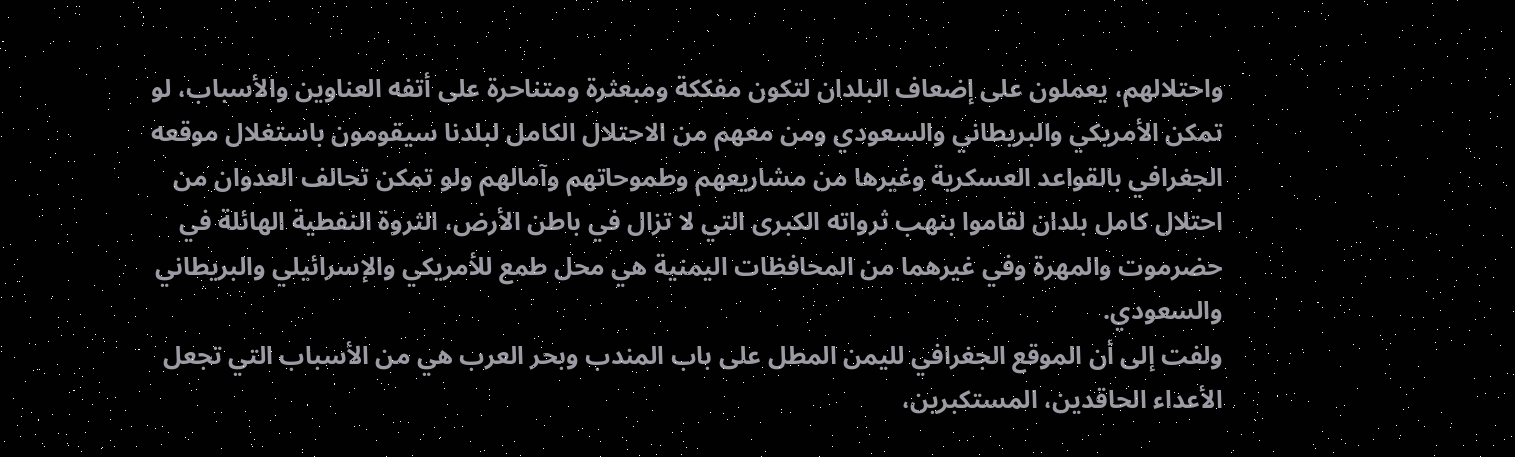واحتلالهم، يعملون على إضعاف البلدان لتكون مفككة ومبعثرة ومتناحرة على أتفه العناوين والأسباب، لو تمكن الأمريكي والبريطاني والسعودي ومن معهم من الاحتلال الكامل لبلدنا سيقومون باستغلال موقعه الجغرافي بالقواعد العسكرية وغيرها من مشاريعهم وطموحاتهم وآمالهم ولو تمكن تحالف العدوان من احتلال كامل بلدان لقاموا بنهب ثرواته الكبرى التي لا تزال في باطن الأرض، الثروة النفطية الهائلة في حضرموت والمهرة وفي غيرهما من المحافظات اليمنية هي محل طمع للأمريكي والإسرائيلي والبريطاني والسعودي.
ولفت إلى أن الموقع الجغرافي لليمن المطل على باب المندب وبحر العرب هي من الأسباب التي تجعل الأعداء الحاقدين، المستكبرين،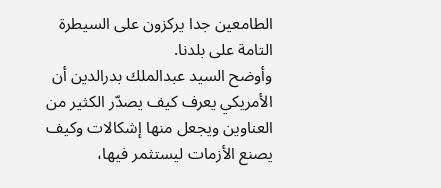الطامعين جدا يركزون على السيطرة التامة على بلدنا.
وأوضح السيد عبدالملك بدرالدين أن الأمريكي يعرف كيف يصدّر الكثير من العناوين ويجعل منها إشكالات وكيف يصنع الأزمات ليستثمر فيها،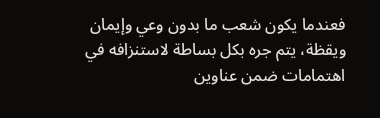فعندما يكون شعب ما بدون وعي وإيمان ويقظة، يتم جره بكل بساطة لاستنزافه في اهتمامات ضمن عناوين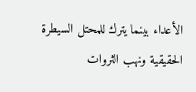الأعداء بينما يترك للمحتل السيطرة الحقيقية ونهب الثروات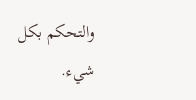والتحكم بكل شيء.